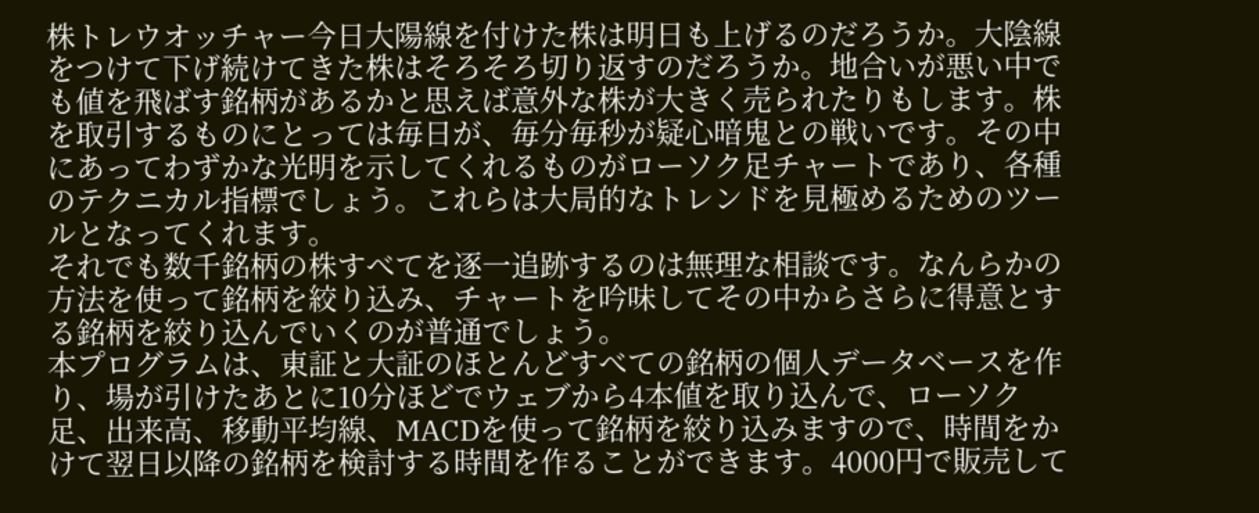株トレウオッチャー今日大陽線を付けた株は明日も上げるのだろうか。大陰線をつけて下げ続けてきた株はそろそろ切り返すのだろうか。地合いが悪い中でも値を飛ばす銘柄があるかと思えば意外な株が大きく売られたりもします。株を取引するものにとっては毎日が、毎分毎秒が疑心暗鬼との戦いです。その中にあってわずかな光明を示してくれるものがローソク足チャートであり、各種のテクニカル指標でしょう。これらは大局的なトレンドを見極めるためのツールとなってくれます。
それでも数千銘柄の株すべてを逐一追跡するのは無理な相談です。なんらかの方法を使って銘柄を絞り込み、チャートを吟味してその中からさらに得意とする銘柄を絞り込んでいくのが普通でしょう。
本プログラムは、東証と大証のほとんどすべての銘柄の個人データベースを作り、場が引けたあとに10分ほどでウェブから4本値を取り込んで、ローソク足、出来高、移動平均線、MACDを使って銘柄を絞り込みますので、時間をかけて翌日以降の銘柄を検討する時間を作ることができます。4000円で販売して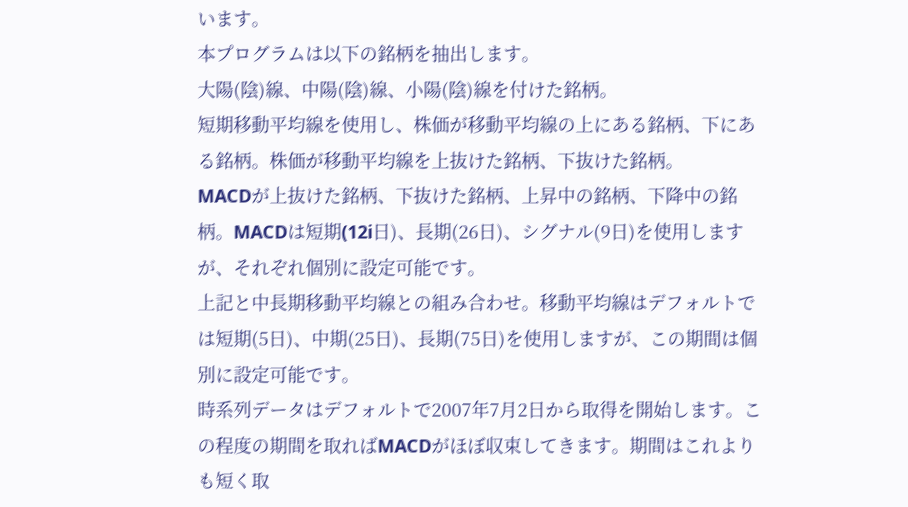います。
本プログラムは以下の銘柄を抽出します。
大陽(陰)線、中陽(陰)線、小陽(陰)線を付けた銘柄。
短期移動平均線を使用し、株価が移動平均線の上にある銘柄、下にある銘柄。株価が移動平均線を上抜けた銘柄、下抜けた銘柄。
MACDが上抜けた銘柄、下抜けた銘柄、上昇中の銘柄、下降中の銘柄。MACDは短期(12i日)、長期(26日)、シグナル(9日)を使用しますが、それぞれ個別に設定可能です。
上記と中長期移動平均線との組み合わせ。移動平均線はデフォルトでは短期(5日)、中期(25日)、長期(75日)を使用しますが、この期間は個別に設定可能です。
時系列データはデフォルトで2007年7月2日から取得を開始します。この程度の期間を取ればMACDがほぼ収束してきます。期間はこれよりも短く取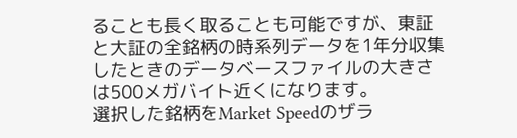ることも長く取ることも可能ですが、東証と大証の全銘柄の時系列データを1年分収集したときのデータベースファイルの大きさは500メガバイト近くになります。
選択した銘柄をMarket Speedのザラ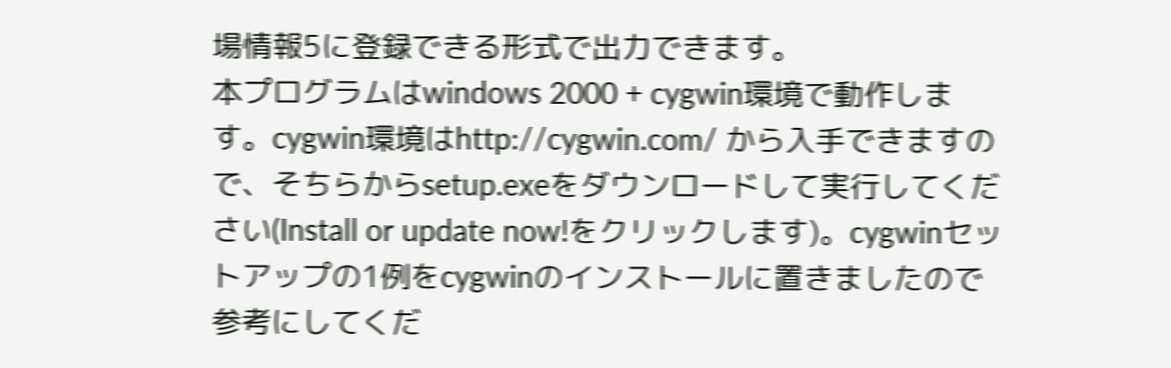場情報5に登録できる形式で出力できます。
本プログラムはwindows 2000 + cygwin環境で動作します。cygwin環境はhttp://cygwin.com/ から入手できますので、そちらからsetup.exeをダウンロードして実行してください(Install or update now!をクリックします)。cygwinセットアップの1例をcygwinのインストールに置きましたので参考にしてくだ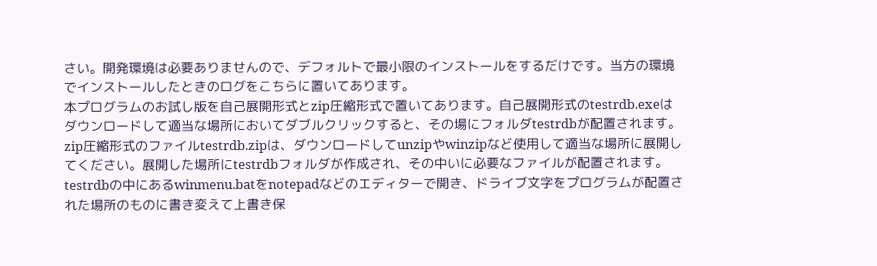さい。開発環境は必要ありませんので、デフォルトで最小限のインストールをするだけです。当方の環境でインストールしたときのログをこちらに置いてあります。
本プログラムのお試し版を自己展開形式とzip圧縮形式で置いてあります。自己展開形式のtestrdb.exeはダウンロードして適当な場所においてダブルクリックすると、その場にフォルダtestrdbが配置されます。zip圧縮形式のファイルtestrdb.zipは、ダウンロードしてunzipやwinzipなど使用して適当な場所に展開してください。展開した場所にtestrdbフォルダが作成され、その中いに必要なファイルが配置されます。testrdbの中にあるwinmenu.batをnotepadなどのエディターで開き、ドライブ文字をプログラムが配置された場所のものに書き変えて上書き保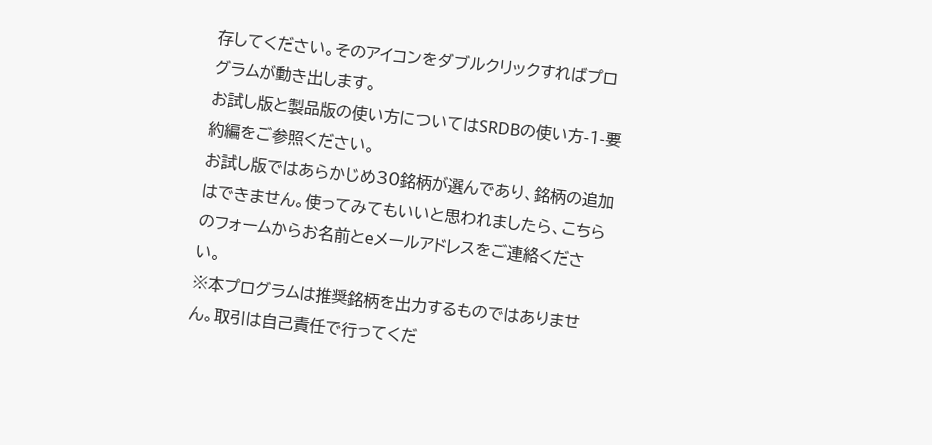存してください。そのアイコンをダブルクリックすればプログラムが動き出します。
お試し版と製品版の使い方についてはSRDBの使い方-1-要約編をご参照ください。
お試し版ではあらかじめ30銘柄が選んであり、銘柄の追加はできません。使ってみてもいいと思われましたら、こちらのフォームからお名前とeメールアドレスをご連絡ください。
※本プログラムは推奨銘柄を出力するものではありません。取引は自己責任で行ってくだ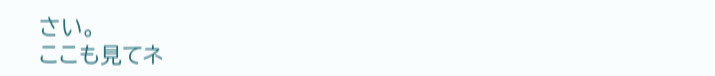さい。
ここも見てネ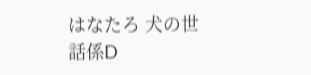はなたろ 犬の世話係D